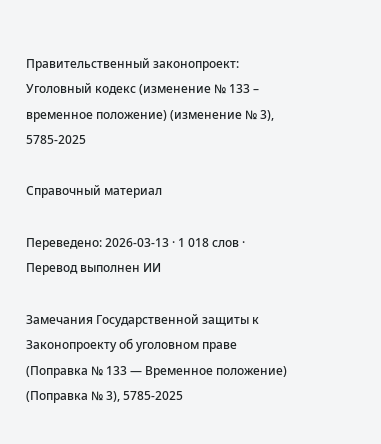Правительственный законопроект: Уголовный кодекс (изменение № 133 – временное положение) (изменение № 3), 5785-2025

Справочный материал

Переведено: 2026-03-13 · 1 018 слов · Перевод выполнен ИИ

Замечания Государственной защиты к Законопроекту об уголовном праве (Поправка № 133 — Временное положение) (Поправка № 3), 5785-2025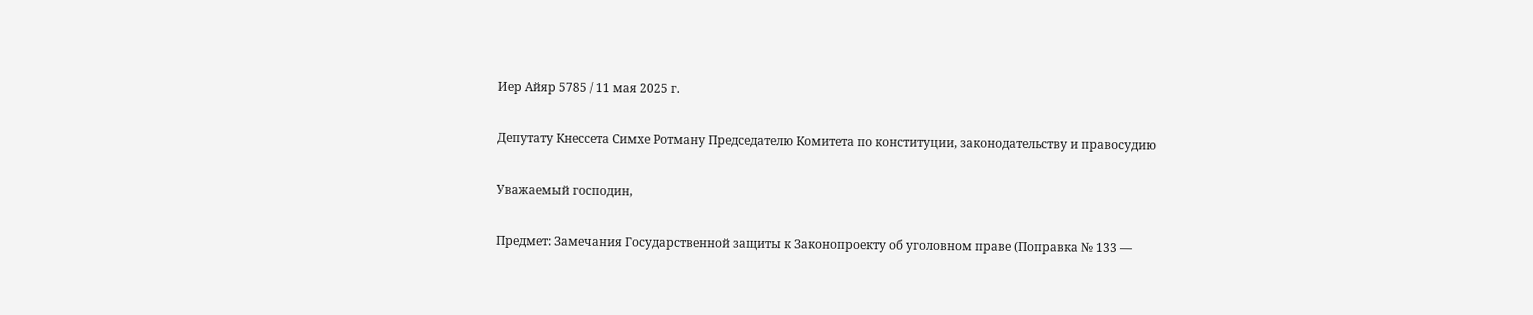Иер Айяр 5785 / 11 мая 2025 г.

Депутату Кнессета Симхе Ротману Председателю Комитета по конституции, законодательству и правосудию

Уважаемый господин,

Предмет: Замечания Государственной защиты к Законопроекту об уголовном праве (Поправка № 133 —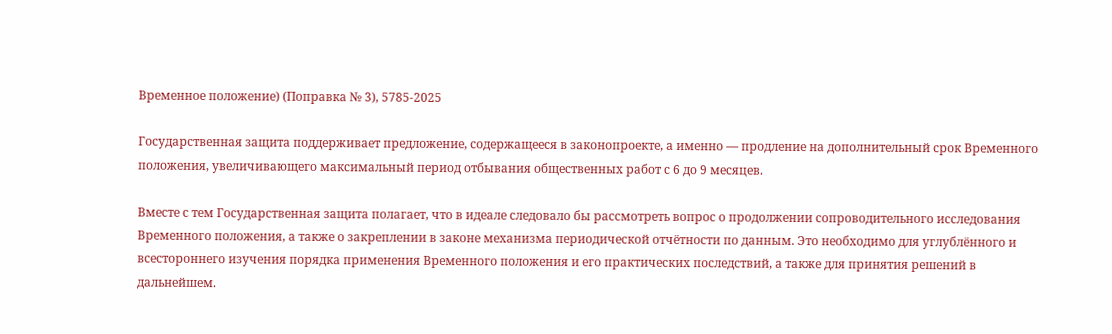Временное положение) (Поправка № 3), 5785-2025

Государственная защита поддерживает предложение, содержащееся в законопроекте, а именно — продление на дополнительный срок Временного положения, увеличивающего максимальный период отбывания общественных работ с 6 до 9 месяцев.

Вместе с тем Государственная защита полагает, что в идеале следовало бы рассмотреть вопрос о продолжении сопроводительного исследования Временного положения, а также о закреплении в законе механизма периодической отчётности по данным. Это необходимо для углублённого и всестороннего изучения порядка применения Временного положения и его практических последствий, а также для принятия решений в дальнейшем.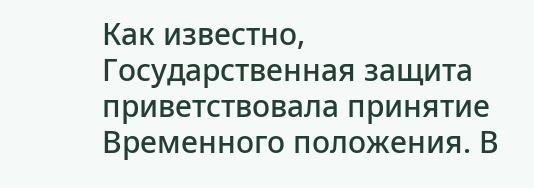Как известно, Государственная защита приветствовала принятие Временного положения. В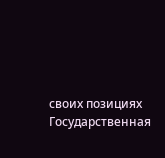своих позициях Государственная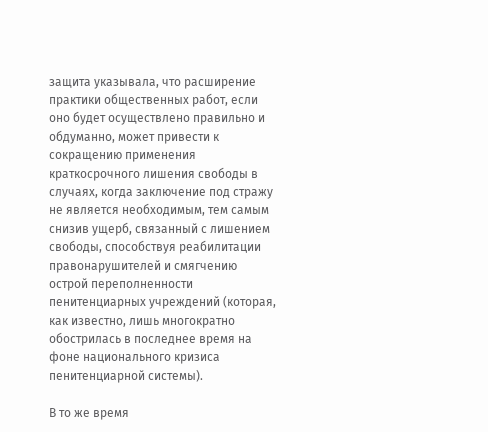защита указывала, что расширение практики общественных работ, если оно будет осуществлено правильно и обдуманно, может привести к сокращению применения краткосрочного лишения свободы в случаях, когда заключение под стражу не является необходимым, тем самым снизив ущерб, связанный с лишением свободы, способствуя реабилитации правонарушителей и смягчению острой переполненности пенитенциарных учреждений (которая, как известно, лишь многократно обострилась в последнее время на фоне национального кризиса пенитенциарной системы).

В то же время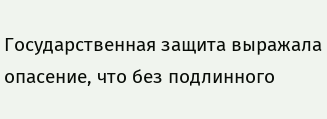Государственная защита выражала опасение, что без подлинного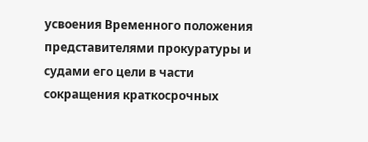усвоения Временного положения представителями прокуратуры и судами его цели в части сокращения краткосрочных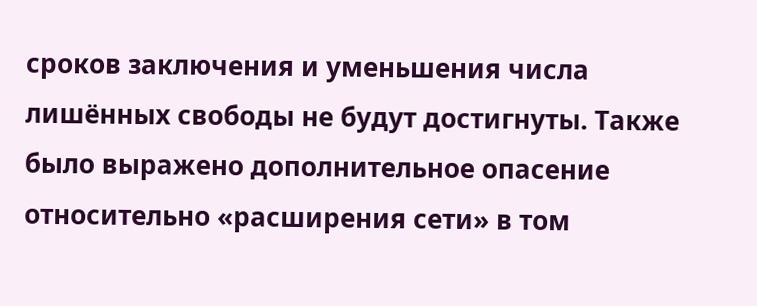сроков заключения и уменьшения числа лишённых свободы не будут достигнуты. Также было выражено дополнительное опасение относительно «расширения сети» в том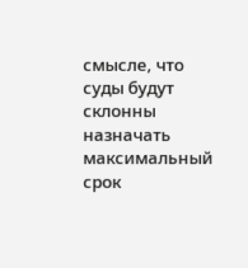смысле, что суды будут склонны назначать максимальный срок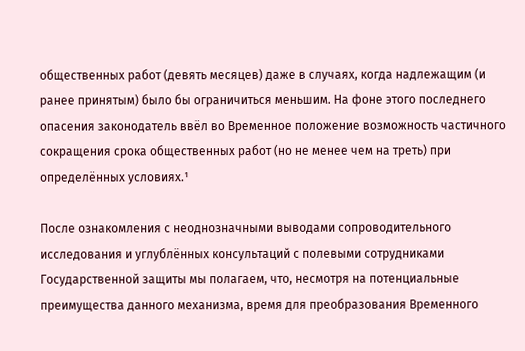общественных работ (девять месяцев) даже в случаях, когда надлежащим (и ранее принятым) было бы ограничиться меньшим. На фоне этого последнего опасения законодатель ввёл во Временное положение возможность частичного сокращения срока общественных работ (но не менее чем на треть) при определённых условиях.¹

После ознакомления с неоднозначными выводами сопроводительного исследования и углублённых консультаций с полевыми сотрудниками Государственной защиты мы полагаем, что, несмотря на потенциальные преимущества данного механизма, время для преобразования Временного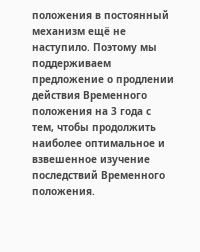положения в постоянный механизм ещё не наступило. Поэтому мы поддерживаем предложение о продлении действия Временного положения на 3 года с тем, чтобы продолжить наиболее оптимальное и взвешенное изучение последствий Временного положения.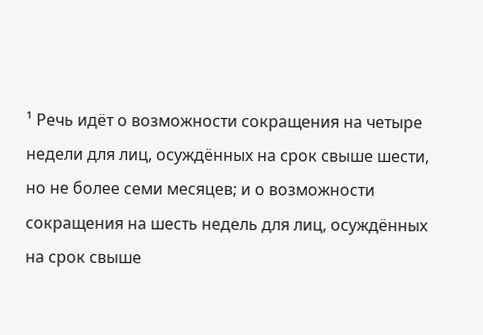¹ Речь идёт о возможности сокращения на четыре недели для лиц, осуждённых на срок свыше шести, но не более семи месяцев; и о возможности сокращения на шесть недель для лиц, осуждённых на срок свыше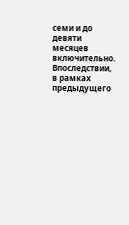семи и до девяти месяцев включительно. Впоследствии, в рамках предыдущего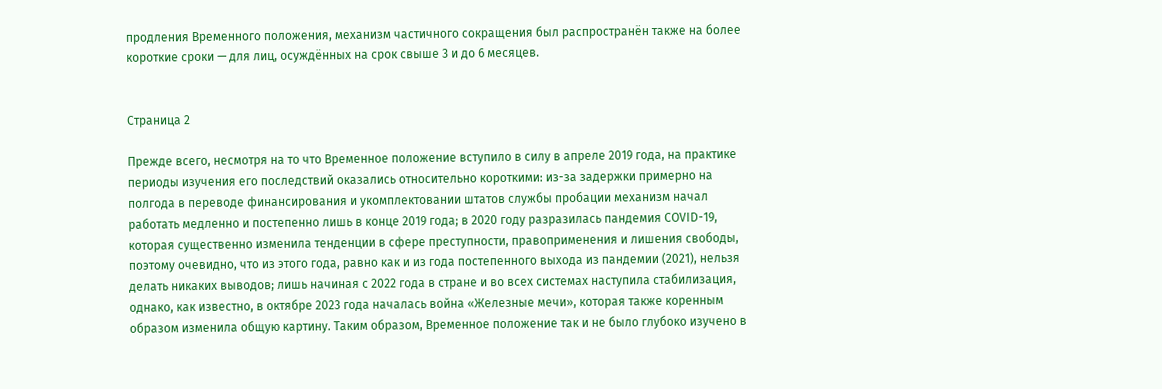продления Временного положения, механизм частичного сокращения был распространён также на более короткие сроки — для лиц, осуждённых на срок свыше 3 и до 6 месяцев.


Страница 2

Прежде всего, несмотря на то что Временное положение вступило в силу в апреле 2019 года, на практике периоды изучения его последствий оказались относительно короткими: из-за задержки примерно на полгода в переводе финансирования и укомплектовании штатов службы пробации механизм начал работать медленно и постепенно лишь в конце 2019 года; в 2020 году разразилась пандемия COVID-19, которая существенно изменила тенденции в сфере преступности, правоприменения и лишения свободы, поэтому очевидно, что из этого года, равно как и из года постепенного выхода из пандемии (2021), нельзя делать никаких выводов; лишь начиная с 2022 года в стране и во всех системах наступила стабилизация, однако, как известно, в октябре 2023 года началась война «Железные мечи», которая также коренным образом изменила общую картину. Таким образом, Временное положение так и не было глубоко изучено в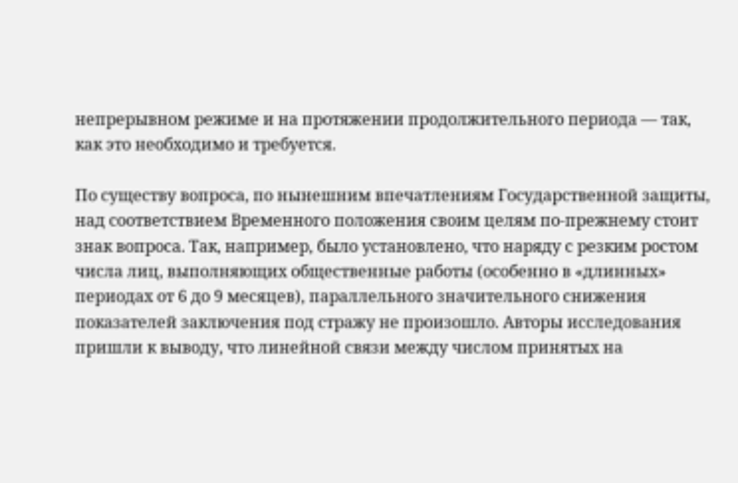непрерывном режиме и на протяжении продолжительного периода — так, как это необходимо и требуется.

По существу вопроса, по нынешним впечатлениям Государственной защиты, над соответствием Временного положения своим целям по-прежнему стоит знак вопроса. Так, например, было установлено, что наряду с резким ростом числа лиц, выполняющих общественные работы (особенно в «длинных» периодах от 6 до 9 месяцев), параллельного значительного снижения показателей заключения под стражу не произошло. Авторы исследования пришли к выводу, что линейной связи между числом принятых на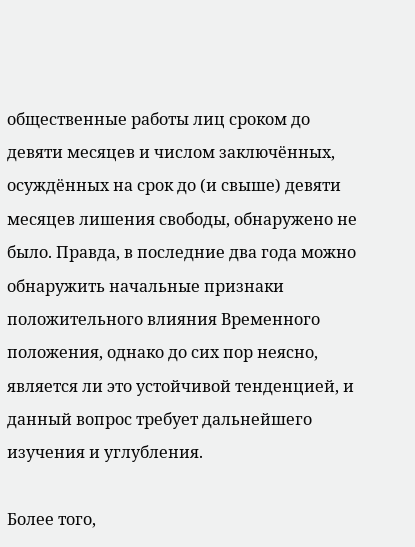общественные работы лиц сроком до девяти месяцев и числом заключённых, осуждённых на срок до (и свыше) девяти месяцев лишения свободы, обнаружено не было. Правда, в последние два года можно обнаружить начальные признаки положительного влияния Временного положения, однако до сих пор неясно, является ли это устойчивой тенденцией, и данный вопрос требует дальнейшего изучения и углубления.

Более того,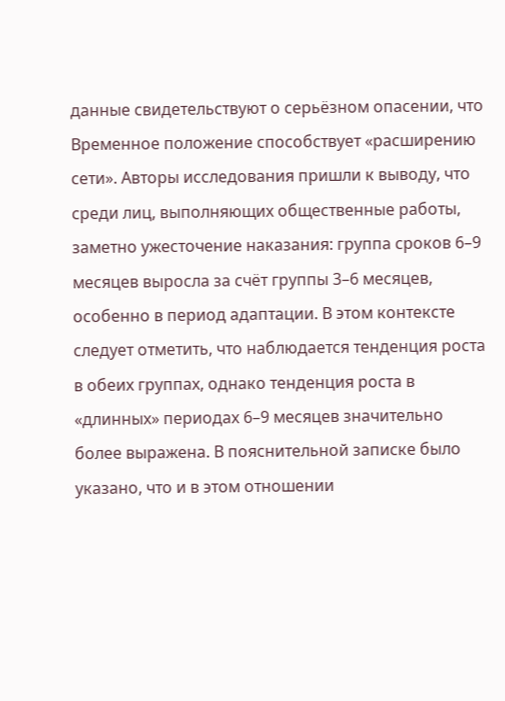данные свидетельствуют о серьёзном опасении, что Временное положение способствует «расширению сети». Авторы исследования пришли к выводу, что среди лиц, выполняющих общественные работы, заметно ужесточение наказания: группа сроков 6–9 месяцев выросла за счёт группы 3–6 месяцев, особенно в период адаптации. В этом контексте следует отметить, что наблюдается тенденция роста в обеих группах, однако тенденция роста в «длинных» периодах 6–9 месяцев значительно более выражена. В пояснительной записке было указано, что и в этом отношении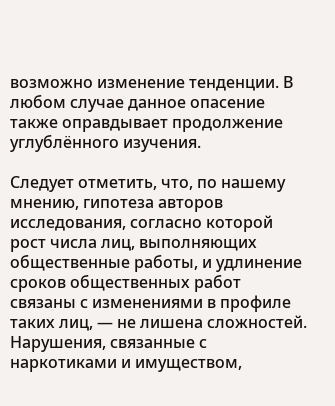возможно изменение тенденции. В любом случае данное опасение также оправдывает продолжение углублённого изучения.

Следует отметить, что, по нашему мнению, гипотеза авторов исследования, согласно которой рост числа лиц, выполняющих общественные работы, и удлинение сроков общественных работ связаны с изменениями в профиле таких лиц, — не лишена сложностей. Нарушения, связанные с наркотиками и имуществом,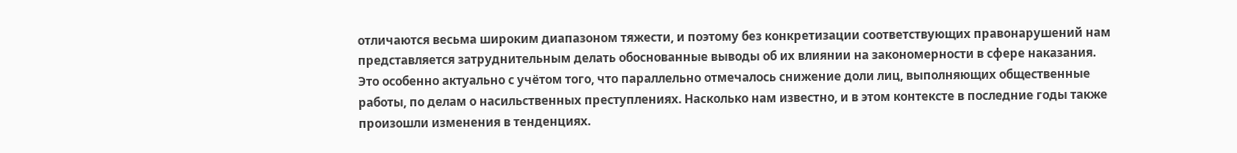отличаются весьма широким диапазоном тяжести, и поэтому без конкретизации соответствующих правонарушений нам представляется затруднительным делать обоснованные выводы об их влиянии на закономерности в сфере наказания. Это особенно актуально с учётом того, что параллельно отмечалось снижение доли лиц, выполняющих общественные работы, по делам о насильственных преступлениях. Насколько нам известно, и в этом контексте в последние годы также произошли изменения в тенденциях.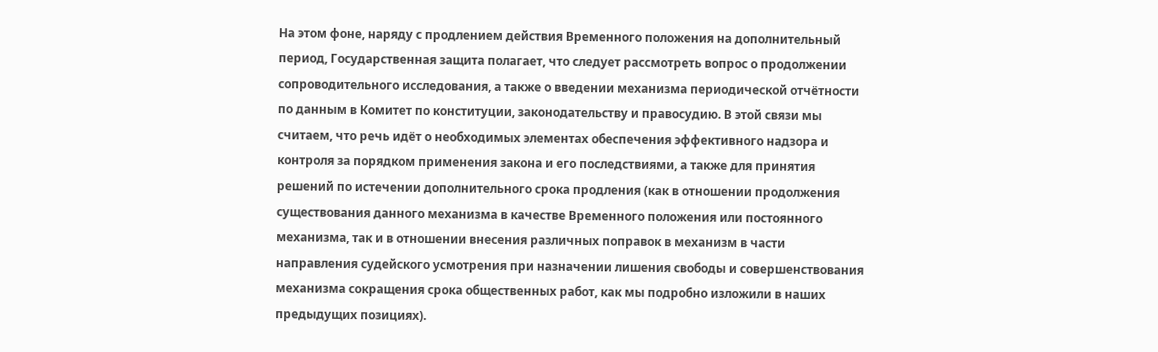На этом фоне, наряду с продлением действия Временного положения на дополнительный период, Государственная защита полагает, что следует рассмотреть вопрос о продолжении сопроводительного исследования, а также о введении механизма периодической отчётности по данным в Комитет по конституции, законодательству и правосудию. В этой связи мы считаем, что речь идёт о необходимых элементах обеспечения эффективного надзора и контроля за порядком применения закона и его последствиями, а также для принятия решений по истечении дополнительного срока продления (как в отношении продолжения существования данного механизма в качестве Временного положения или постоянного механизма, так и в отношении внесения различных поправок в механизм в части направления судейского усмотрения при назначении лишения свободы и совершенствования механизма сокращения срока общественных работ, как мы подробно изложили в наших предыдущих позициях).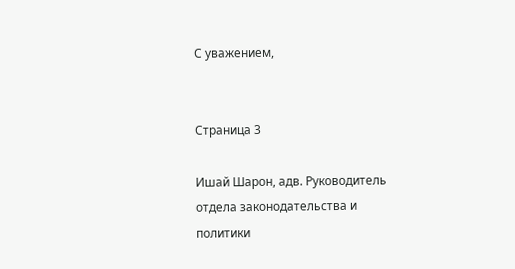С уважением,


Страница 3

Ишай Шарон, адв. Руководитель отдела законодательства и политики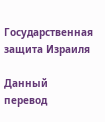Государственная защита Израиля

Данный перевод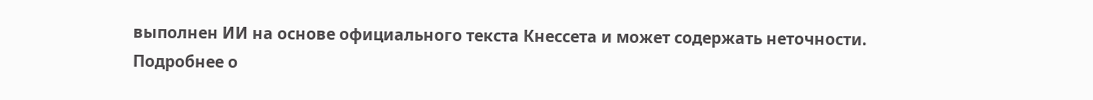выполнен ИИ на основе официального текста Кнессета и может содержать неточности. Подробнее о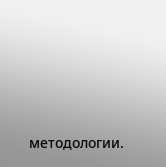методологии.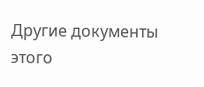Другие документы этого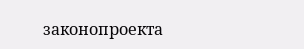законопроекта